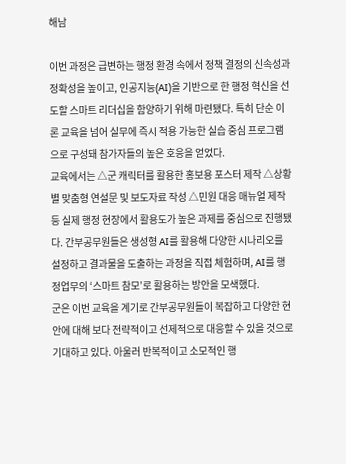해남

이번 과정은 급변하는 행정 환경 속에서 정책 결정의 신속성과 정확성을 높이고, 인공지능(AI)을 기반으로 한 행정 혁신을 선도할 스마트 리더십을 함양하기 위해 마련됐다. 특히 단순 이론 교육을 넘어 실무에 즉시 적용 가능한 실습 중심 프로그램으로 구성돼 참가자들의 높은 호응을 얻었다.
교육에서는 △군 캐릭터를 활용한 홍보용 포스터 제작 △상황별 맞춤형 연설문 및 보도자료 작성 △민원 대응 매뉴얼 제작 등 실제 행정 현장에서 활용도가 높은 과제를 중심으로 진행됐다. 간부공무원들은 생성형 AI를 활용해 다양한 시나리오를 설정하고 결과물을 도출하는 과정을 직접 체험하며, AI를 행정업무의 ‘스마트 참모’로 활용하는 방안을 모색했다.
군은 이번 교육을 계기로 간부공무원들이 복잡하고 다양한 현안에 대해 보다 전략적이고 선제적으로 대응할 수 있을 것으로 기대하고 있다. 아울러 반복적이고 소모적인 행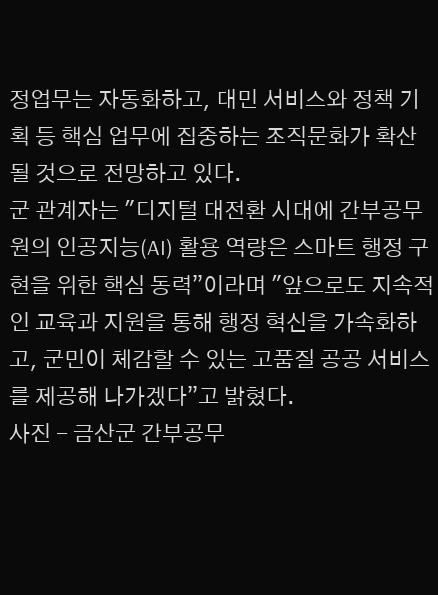정업무는 자동화하고, 대민 서비스와 정책 기획 등 핵심 업무에 집중하는 조직문화가 확산될 것으로 전망하고 있다.
군 관계자는 "디지털 대전환 시대에 간부공무원의 인공지능(AI) 활용 역량은 스마트 행정 구현을 위한 핵심 동력”이라며 "앞으로도 지속적인 교육과 지원을 통해 행정 혁신을 가속화하고, 군민이 체감할 수 있는 고품질 공공 서비스를 제공해 나가겠다”고 밝혔다.
사진 - 금산군 간부공무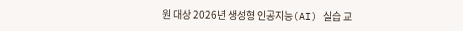원 대상 2026년 생성형 인공지능(AI) 실습 교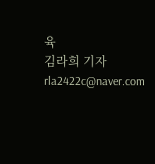육
김라희 기자 rla2422c@naver.com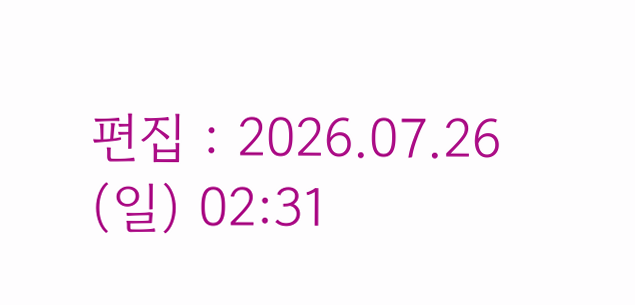편집 : 2026.07.26 (일) 02:31